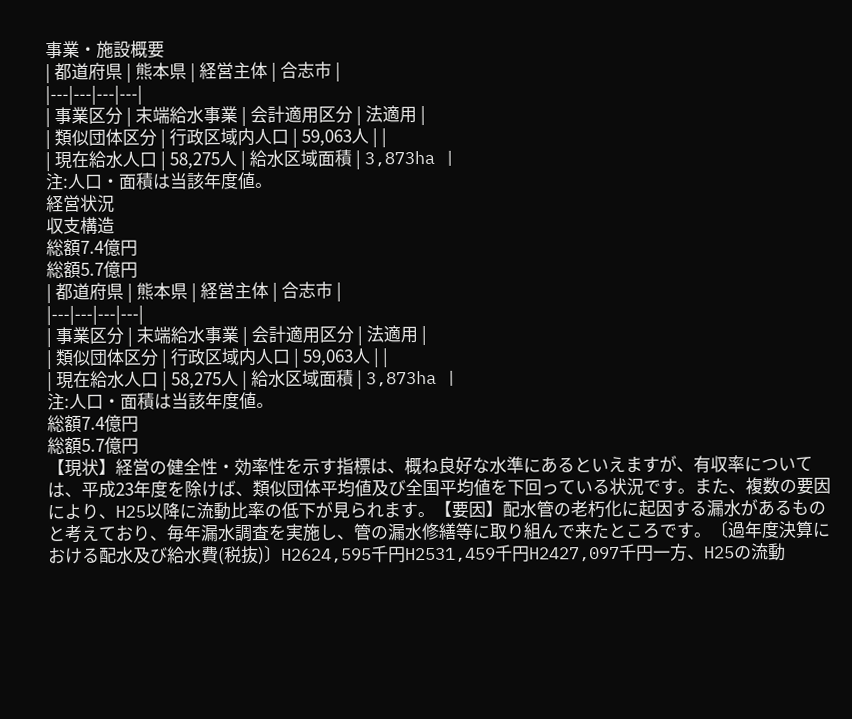事業・施設概要
| 都道府県 | 熊本県 | 経営主体 | 合志市 |
|---|---|---|---|
| 事業区分 | 末端給水事業 | 会計適用区分 | 法適用 |
| 類似団体区分 | 行政区域内人口 | 59,063人 | |
| 現在給水人口 | 58,275人 | 給水区域面積 | 3,873ha |
注:人口・面積は当該年度値。
経営状況
収支構造
総額7.4億円
総額5.7億円
| 都道府県 | 熊本県 | 経営主体 | 合志市 |
|---|---|---|---|
| 事業区分 | 末端給水事業 | 会計適用区分 | 法適用 |
| 類似団体区分 | 行政区域内人口 | 59,063人 | |
| 現在給水人口 | 58,275人 | 給水区域面積 | 3,873ha |
注:人口・面積は当該年度値。
総額7.4億円
総額5.7億円
【現状】経営の健全性・効率性を示す指標は、概ね良好な水準にあるといえますが、有収率については、平成23年度を除けば、類似団体平均値及び全国平均値を下回っている状況です。また、複数の要因により、H25以降に流動比率の低下が見られます。【要因】配水管の老朽化に起因する漏水があるものと考えており、毎年漏水調査を実施し、管の漏水修繕等に取り組んで来たところです。〔過年度決算における配水及び給水費(税抜)〕H2624,595千円H2531,459千円H2427,097千円一方、H25の流動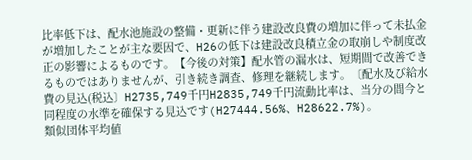比率低下は、配水池施設の整備・更新に伴う建設改良費の増加に伴って未払金が増加したことが主な要因で、H26の低下は建設改良積立金の取崩しや制度改正の影響によるものです。【今後の対策】配水管の漏水は、短期間で改善できるものではありませんが、引き続き調査、修理を継続します。〔配水及び給水費の見込(税込〕H2735,749千円H2835,749千円流動比率は、当分の間今と同程度の水準を確保する見込です(H27444.56%、H28622.7%)。
類似団体平均値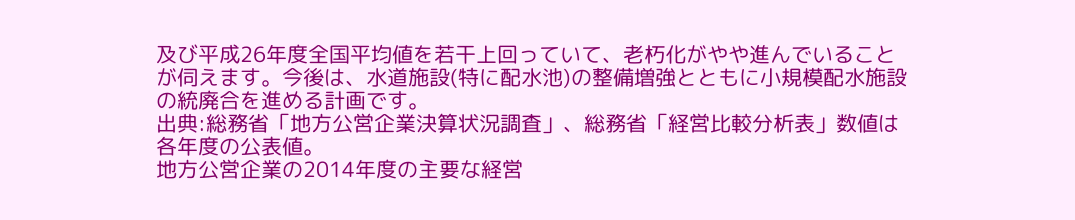及び平成26年度全国平均値を若干上回っていて、老朽化がやや進んでいることが伺えます。今後は、水道施設(特に配水池)の整備増強とともに小規模配水施設の統廃合を進める計画です。
出典:総務省「地方公営企業決算状況調査」、総務省「経営比較分析表」数値は各年度の公表値。
地方公営企業の2014年度の主要な経営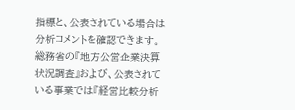指標と、公表されている場合は分析コメントを確認できます。
総務省の『地方公営企業決算状況調査』および、公表されている事業では『経営比較分析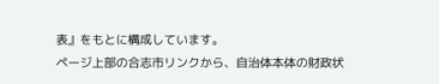表』をもとに構成しています。
ページ上部の合志市リンクから、自治体本体の財政状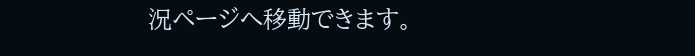況ページへ移動できます。